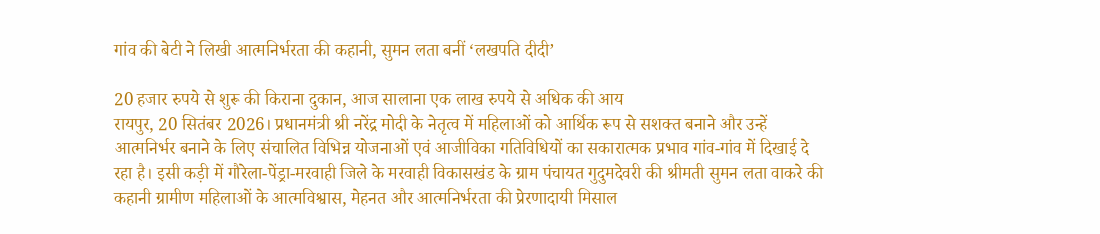गांव की बेटी ने लिखी आत्मनिर्भरता की कहानी, सुमन लता बनीं ‘लखपति दीदी’

20 हजार रुपये से शुरू की किराना दुकान, आज सालाना एक लाख रुपये से अधिक की आय
रायपुर, 20 सितंबर 2026। प्रधानमंत्री श्री नरेंद्र मोदी के नेतृत्व में महिलाओं को आर्थिक रूप से सशक्त बनाने और उन्हें आत्मनिर्भर बनाने के लिए संचालित विभिन्न योजनाओं एवं आजीविका गतिविधियों का सकारात्मक प्रभाव गांव-गांव में दिखाई दे रहा है। इसी कड़ी में गौरेला-पेंड्रा-मरवाही जिले के मरवाही विकासखंड के ग्राम पंचायत गुदुमदेवरी की श्रीमती सुमन लता वाकरे की कहानी ग्रामीण महिलाओं के आत्मविश्वास, मेहनत और आत्मनिर्भरता की प्रेरणादायी मिसाल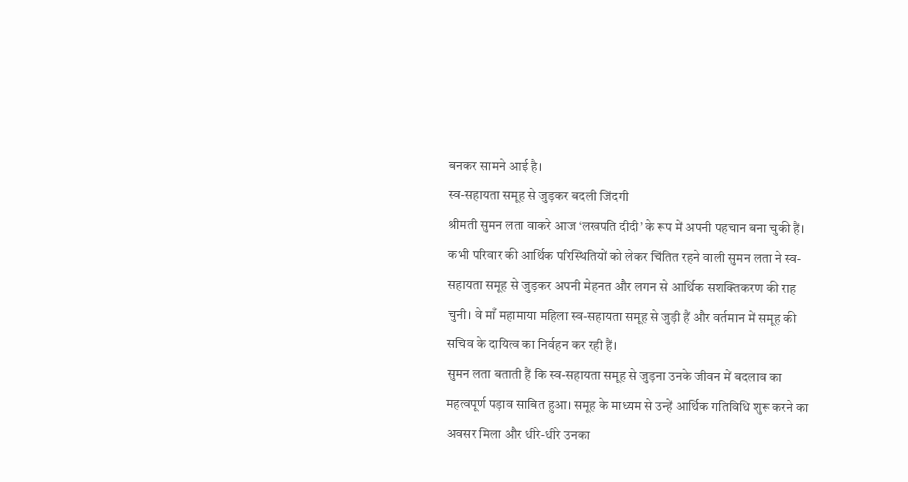बनकर सामने आई है।
स्व-सहायता समूह से जुड़कर बदली जिंदगी
श्रीमती सुमन लता वाकरे आज ‘लखपति दीदी’ के रूप में अपनी पहचान बना चुकी हैं। कभी परिवार की आर्थिक परिस्थितियों को लेकर चिंतित रहने वाली सुमन लता ने स्व-सहायता समूह से जुड़कर अपनी मेहनत और लगन से आर्थिक सशक्तिकरण की राह चुनी। वे माँ महामाया महिला स्व-सहायता समूह से जुड़ी हैं और वर्तमान में समूह की सचिव के दायित्व का निर्वहन कर रही हैं।
सुमन लता बताती हैं कि स्व-सहायता समूह से जुड़ना उनके जीवन में बदलाव का महत्वपूर्ण पड़ाव साबित हुआ। समूह के माध्यम से उन्हें आर्थिक गतिविधि शुरू करने का अवसर मिला और धीरे-धीरे उनका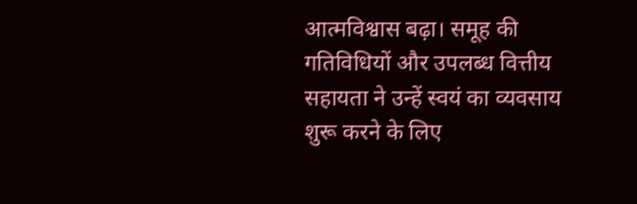आत्मविश्वास बढ़ा। समूह की गतिविधियों और उपलब्ध वित्तीय सहायता ने उन्हें स्वयं का व्यवसाय शुरू करने के लिए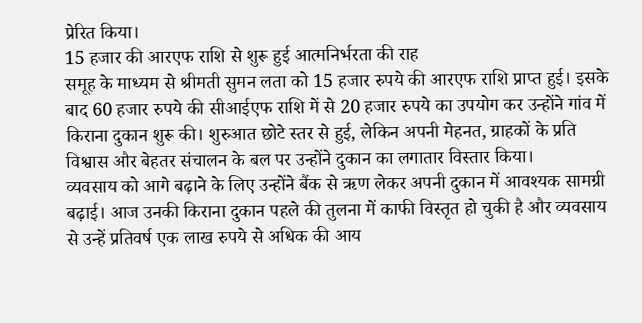प्रेरित किया।
15 हजार की आरएफ राशि से शुरू हुई आत्मनिर्भरता की राह
समूह के माध्यम से श्रीमती सुमन लता को 15 हजार रुपये की आरएफ राशि प्राप्त हुई। इसके बाद 60 हजार रुपये की सीआईएफ राशि में से 20 हजार रुपये का उपयोग कर उन्होंने गांव में किराना दुकान शुरू की। शुरुआत छोटे स्तर से हुई, लेकिन अपनी मेहनत, ग्राहकों के प्रति विश्वास और बेहतर संचालन के बल पर उन्होंने दुकान का लगातार विस्तार किया।
व्यवसाय को आगे बढ़ाने के लिए उन्होंने बैंक से ऋण लेकर अपनी दुकान में आवश्यक सामग्री बढ़ाई। आज उनकी किराना दुकान पहले की तुलना में काफी विस्तृत हो चुकी है और व्यवसाय से उन्हें प्रतिवर्ष एक लाख रुपये से अधिक की आय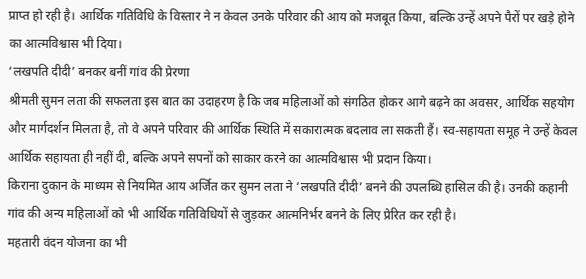प्राप्त हो रही है। आर्थिक गतिविधि के विस्तार ने न केवल उनके परिवार की आय को मजबूत किया, बल्कि उन्हें अपने पैरों पर खड़े होने का आत्मविश्वास भी दिया।
‘लखपति दीदी’ बनकर बनीं गांव की प्रेरणा
श्रीमती सुमन लता की सफलता इस बात का उदाहरण है कि जब महिलाओं को संगठित होकर आगे बढ़ने का अवसर, आर्थिक सहयोग और मार्गदर्शन मिलता है, तो वे अपने परिवार की आर्थिक स्थिति में सकारात्मक बदलाव ला सकती हैं। स्व-सहायता समूह ने उन्हें केवल आर्थिक सहायता ही नहीं दी, बल्कि अपने सपनों को साकार करने का आत्मविश्वास भी प्रदान किया।
किराना दुकान के माध्यम से नियमित आय अर्जित कर सुमन लता ने ‘लखपति दीदी’ बनने की उपलब्धि हासिल की है। उनकी कहानी गांव की अन्य महिलाओं को भी आर्थिक गतिविधियों से जुड़कर आत्मनिर्भर बनने के लिए प्रेरित कर रही है।
महतारी वंदन योजना का भी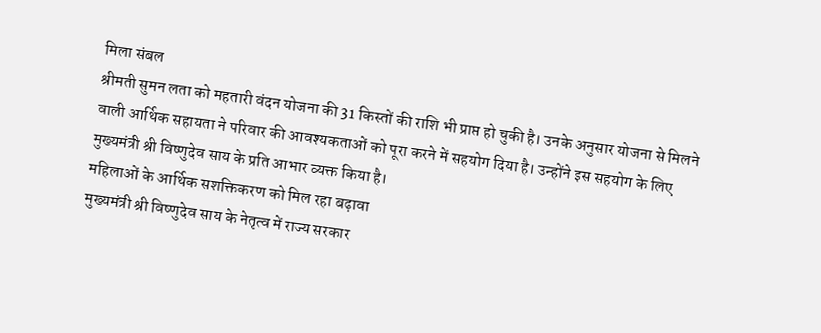मिला संबल
श्रीमती सुमन लता को महतारी वंदन योजना की 31 किस्तों की राशि भी प्राप्त हो चुकी है। उनके अनुसार योजना से मिलने वाली आर्थिक सहायता ने परिवार की आवश्यकताओं को पूरा करने में सहयोग दिया है। उन्होंने इस सहयोग के लिए मुख्यमंत्री श्री विष्णुदेव साय के प्रति आभार व्यक्त किया है।
महिलाओं के आर्थिक सशक्तिकरण को मिल रहा बढ़ावा
मुख्यमंत्री श्री विष्णुदेव साय के नेतृत्व में राज्य सरकार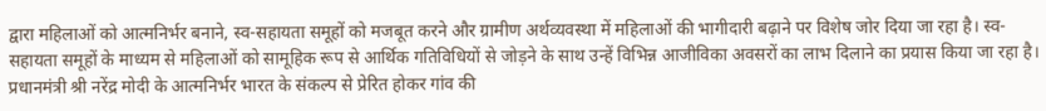द्वारा महिलाओं को आत्मनिर्भर बनाने, स्व-सहायता समूहों को मजबूत करने और ग्रामीण अर्थव्यवस्था में महिलाओं की भागीदारी बढ़ाने पर विशेष जोर दिया जा रहा है। स्व-सहायता समूहों के माध्यम से महिलाओं को सामूहिक रूप से आर्थिक गतिविधियों से जोड़ने के साथ उन्हें विभिन्न आजीविका अवसरों का लाभ दिलाने का प्रयास किया जा रहा है।
प्रधानमंत्री श्री नरेंद्र मोदी के आत्मनिर्भर भारत के संकल्प से प्रेरित होकर गांव की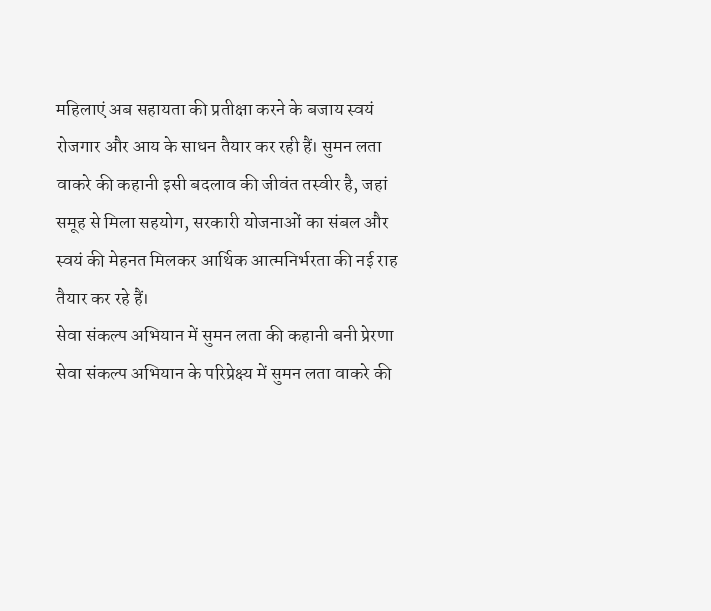महिलाएं अब सहायता की प्रतीक्षा करने के बजाय स्वयं रोजगार और आय के साधन तैयार कर रही हैं। सुमन लता वाकरे की कहानी इसी बदलाव की जीवंत तस्वीर है, जहां समूह से मिला सहयोग, सरकारी योजनाओं का संबल और स्वयं की मेहनत मिलकर आर्थिक आत्मनिर्भरता की नई राह तैयार कर रहे हैं।
सेवा संकल्प अभियान में सुमन लता की कहानी बनी प्रेरणा
सेवा संकल्प अभियान के परिप्रेक्ष्य में सुमन लता वाकरे की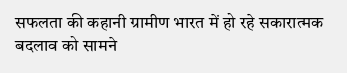सफलता की कहानी ग्रामीण भारत में हो रहे सकारात्मक बदलाव को सामने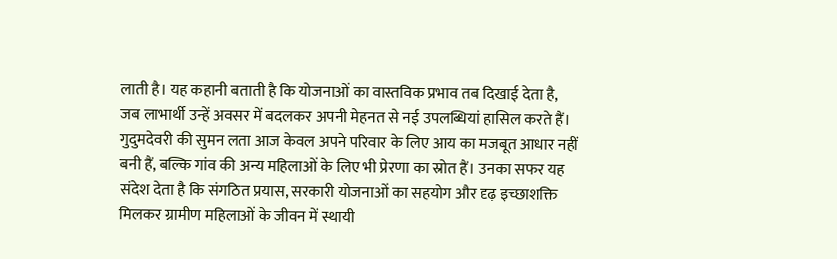लाती है। यह कहानी बताती है कि योजनाओं का वास्तविक प्रभाव तब दिखाई देता है, जब लाभार्थी उन्हें अवसर में बदलकर अपनी मेहनत से नई उपलब्धियां हासिल करते हैं।
गुदुमदेवरी की सुमन लता आज केवल अपने परिवार के लिए आय का मजबूत आधार नहीं बनी हैं, बल्कि गांव की अन्य महिलाओं के लिए भी प्रेरणा का स्रोत हैं। उनका सफर यह संदेश देता है कि संगठित प्रयास, सरकारी योजनाओं का सहयोग और दृढ़ इच्छाशक्ति मिलकर ग्रामीण महिलाओं के जीवन में स्थायी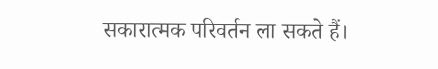सकारात्मक परिवर्तन ला सकते हैं।